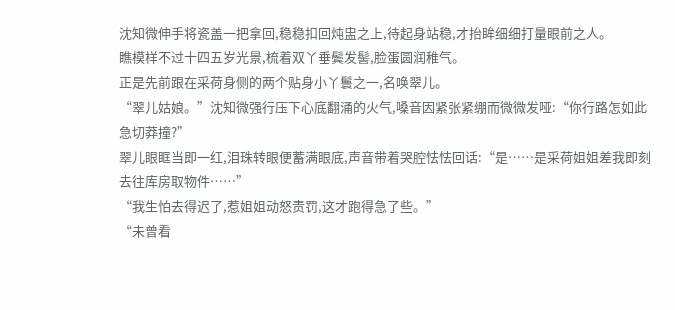沈知微伸手将瓷盖一把拿回,稳稳扣回炖盅之上,待起身站稳,才抬眸细细打量眼前之人。
瞧模样不过十四五岁光景,梳着双丫垂鬓发髻,脸蛋圆润稚气。
正是先前跟在采荷身侧的两个贴身小丫鬟之一,名唤翠儿。
“翠儿姑娘。”沈知微强行压下心底翻涌的火气,嗓音因紧张紧绷而微微发哑:“你行路怎如此急切莽撞?”
翠儿眼眶当即一红,泪珠转眼便蓄满眼底,声音带着哭腔怯怯回话:“是……是采荷姐姐差我即刻去往库房取物件……”
“我生怕去得迟了,惹姐姐动怒责罚,这才跑得急了些。”
“未曾看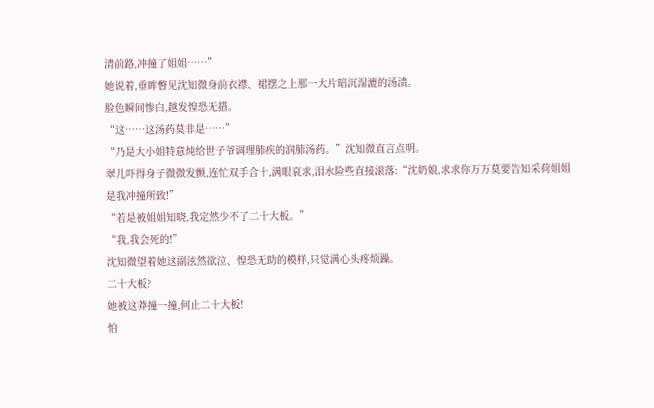清前路,冲撞了姐姐……”
她说着,垂眸瞥见沈知微身前衣襟、裙摆之上那一大片暗沉湿漉的汤渍。
脸色瞬间惨白,越发惶恐无措。
“这……这汤药莫非是……”
“乃是大小姐特意炖给世子爷调理肺疾的润肺汤药。”沈知微直言点明。
翠儿吓得身子微微发颤,连忙双手合十,满眼哀求,泪水险些直接滚落:“沈奶娘,求求你万万莫要告知采荷姐姐是我冲撞所致!”
“若是被姐姐知晓,我定然少不了二十大板。”
“我,我会死的!”
沈知微望着她这副泫然欲泣、惶恐无助的模样,只觉满心头疼烦躁。
二十大板?
她被这莽撞一撞,何止二十大板!
怕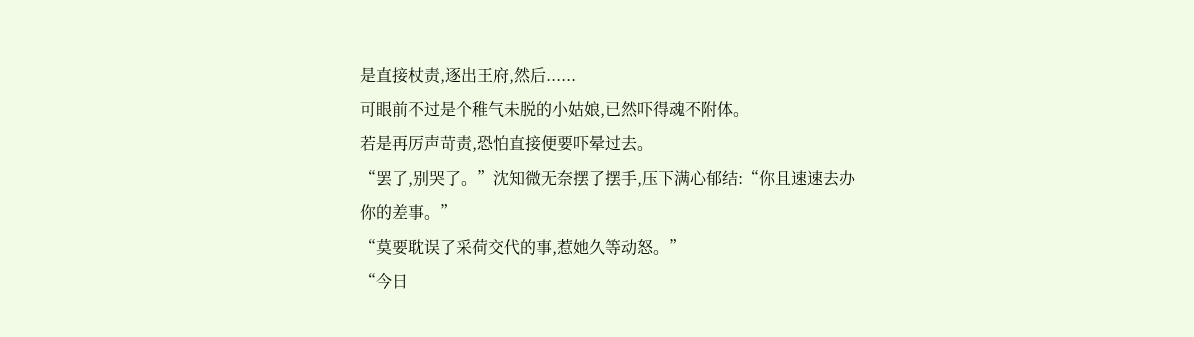是直接杖责,逐出王府,然后......
可眼前不过是个稚气未脱的小姑娘,已然吓得魂不附体。
若是再厉声苛责,恐怕直接便要吓晕过去。
“罢了,别哭了。”沈知微无奈摆了摆手,压下满心郁结:“你且速速去办你的差事。”
“莫要耽误了采荷交代的事,惹她久等动怒。”
“今日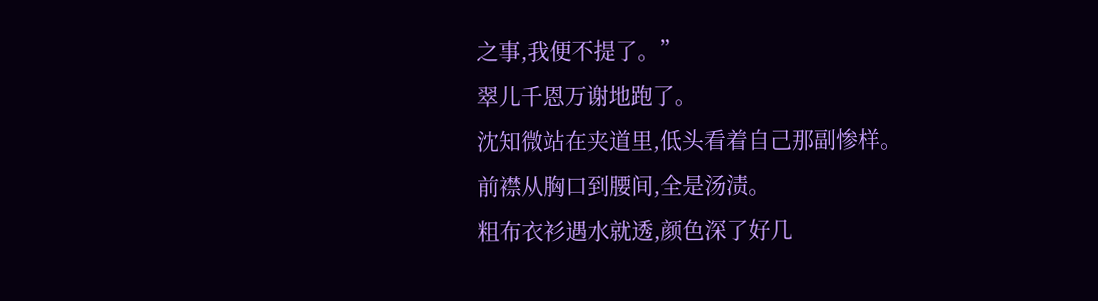之事,我便不提了。”
翠儿千恩万谢地跑了。
沈知微站在夹道里,低头看着自己那副惨样。
前襟从胸口到腰间,全是汤渍。
粗布衣衫遇水就透,颜色深了好几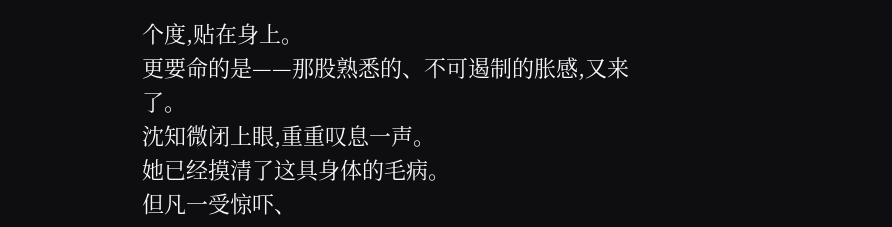个度,贴在身上。
更要命的是——那股熟悉的、不可遏制的胀感,又来了。
沈知微闭上眼,重重叹息一声。
她已经摸清了这具身体的毛病。
但凡一受惊吓、